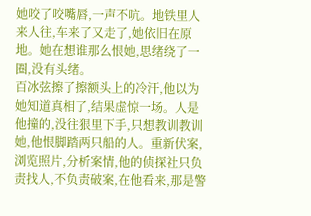她咬了咬嘴唇,一声不吭。地铁里人来人往,车来了又走了,她依旧在原地。她在想谁那么恨她,思绪绕了一圈,没有头绪。
百冰弦擦了擦额头上的冷汗,他以为她知道真相了,结果虚惊一场。人是他撞的,没往狠里下手,只想教训教训她,他恨脚踏两只船的人。重新伏案,浏览照片,分析案情,他的侦探社只负责找人,不负责破案,在他看来,那是警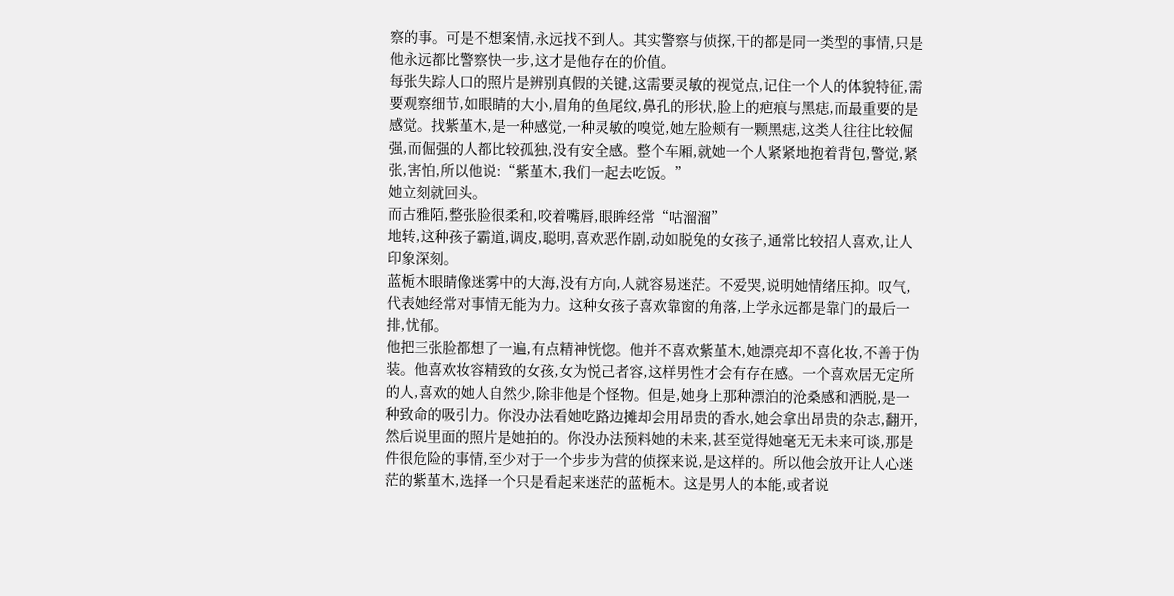察的事。可是不想案情,永远找不到人。其实警察与侦探,干的都是同一类型的事情,只是他永远都比警察快一步,这才是他存在的价值。
每张失踪人口的照片是辨别真假的关键,这需要灵敏的视觉点,记住一个人的体貌特征,需要观察细节,如眼睛的大小,眉角的鱼尾纹,鼻孔的形状,脸上的疤痕与黑痣,而最重要的是感觉。找紫堇木,是一种感觉,一种灵敏的嗅觉,她左脸颊有一颗黑痣,这类人往往比较倔强,而倔强的人都比较孤独,没有安全感。整个车厢,就她一个人紧紧地抱着背包,警觉,紧张,害怕,所以他说:“紫堇木,我们一起去吃饭。”
她立刻就回头。
而古雅陌,整张脸很柔和,咬着嘴唇,眼眸经常“咕溜溜”
地转,这种孩子霸道,调皮,聪明,喜欢恶作剧,动如脱兔的女孩子,通常比较招人喜欢,让人印象深刻。
蓝栀木眼睛像迷雾中的大海,没有方向,人就容易迷茫。不爱哭,说明她情绪压抑。叹气,代表她经常对事情无能为力。这种女孩子喜欢靠窗的角落,上学永远都是靠门的最后一排,忧郁。
他把三张脸都想了一遍,有点精神恍惚。他并不喜欢紫堇木,她漂亮却不喜化妆,不善于伪装。他喜欢妆容精致的女孩,女为悦己者容,这样男性才会有存在感。一个喜欢居无定所的人,喜欢的她人自然少,除非他是个怪物。但是,她身上那种漂泊的沧桑感和洒脱,是一种致命的吸引力。你没办法看她吃路边摊却会用昂贵的香水,她会拿出昂贵的杂志,翻开,然后说里面的照片是她拍的。你没办法预料她的未来,甚至觉得她毫无无未来可谈,那是件很危险的事情,至少对于一个步步为营的侦探来说,是这样的。所以他会放开让人心迷茫的紫堇木,选择一个只是看起来迷茫的蓝栀木。这是男人的本能,或者说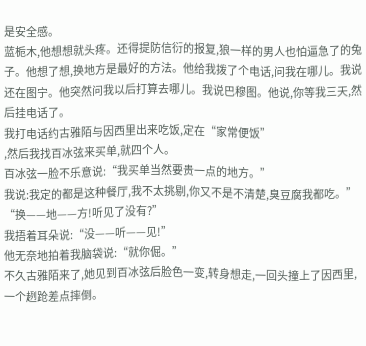是安全感。
蓝栀木,他想想就头疼。还得提防信衍的报复,狼一样的男人也怕逼急了的兔子。他想了想,换地方是最好的方法。他给我拨了个电话,问我在哪儿。我说还在图宁。他突然问我以后打算去哪儿。我说巴穆图。他说,你等我三天,然后挂电话了。
我打电话约古雅陌与因西里出来吃饭,定在“家常便饭”
,然后我找百冰弦来买单,就四个人。
百冰弦一脸不乐意说:“我买单当然要贵一点的地方。”
我说:我定的都是这种餐厅,我不太挑剔,你又不是不清楚,臭豆腐我都吃。”
“换——地——方!听见了没有?”
我捂着耳朵说:“没——听——见!”
他无奈地拍着我脑袋说:“就你倔。”
不久古雅陌来了,她见到百冰弦后脸色一变,转身想走,一回头撞上了因西里,一个趔跄差点摔倒。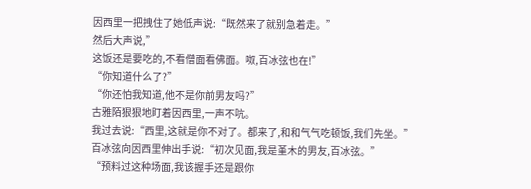因西里一把拽住了她低声说:“既然来了就别急着走。”
然后大声说,”
这饭还是要吃的,不看僧面看佛面。呶,百冰弦也在!”
“你知道什么了?”
“你还怕我知道,他不是你前男友吗?”
古雅陌狠狠地盯着因西里,一声不吭。
我过去说:“西里,这就是你不对了。都来了,和和气气吃顿饭,我们先坐。”
百冰弦向因西里伸出手说:“初次见面,我是堇木的男友,百冰弦。”
“预料过这种场面,我该握手还是跟你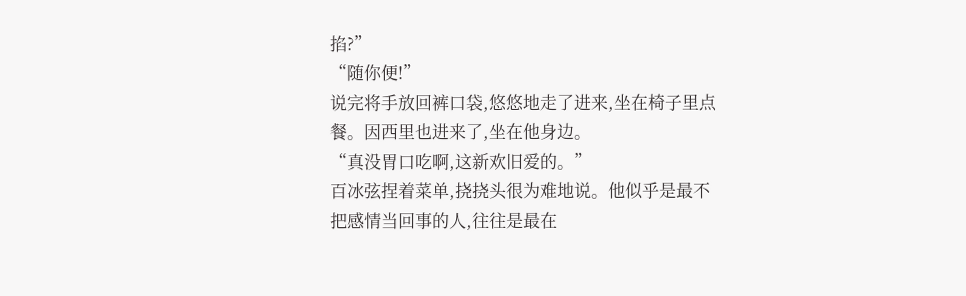掐?”
“随你便!”
说完将手放回裤口袋,悠悠地走了进来,坐在椅子里点餐。因西里也进来了,坐在他身边。
“真没胃口吃啊,这新欢旧爱的。”
百冰弦捏着菜单,挠挠头很为难地说。他似乎是最不把感情当回事的人,往往是最在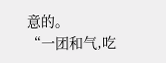意的。
“一团和气,吃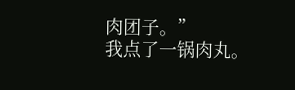肉团子。”
我点了一锅肉丸。